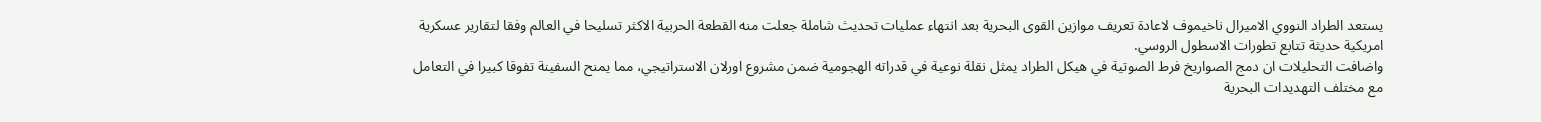يستعد الطراد النووي الاميرال ناخيموف لاعادة تعريف موازين القوى البحرية بعد انتهاء عمليات تحديث شاملة جعلت منه القطعة الحربية الاكثر تسليحا في العالم وفقا لتقارير عسكرية امريكية حديثة تتابع تطورات الاسطول الروسي.
واضافت التحليلات ان دمج الصواريخ فرط الصوتية في هيكل الطراد يمثل نقلة نوعية في قدراته الهجومية ضمن مشروع اورلان الاستراتيجي، مما يمنح السفينة تفوقا كبيرا في التعامل مع مختلف التهديدات البحرية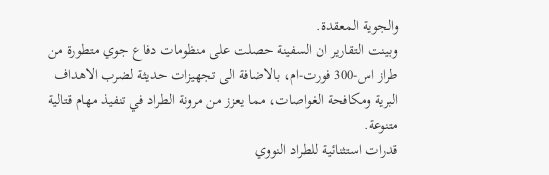والجوية المعقدة.
وبينت التقارير ان السفينة حصلت على منظومات دفاع جوي متطورة من طراز اس-300 فورت-ام، بالاضافة الى تجهيزات حديثة لضرب الاهداف البرية ومكافحة الغواصات، مما يعزز من مرونة الطراد في تنفيذ مهام قتالية متنوعة.
قدرات استثنائية للطراد النووي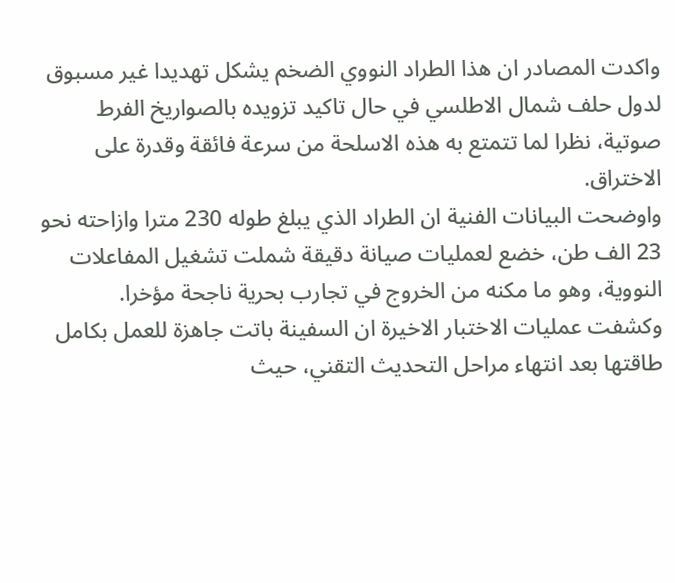واكدت المصادر ان هذا الطراد النووي الضخم يشكل تهديدا غير مسبوق لدول حلف شمال الاطلسي في حال تاكيد تزويده بالصواريخ الفرط صوتية، نظرا لما تتمتع به هذه الاسلحة من سرعة فائقة وقدرة على الاختراق.
واوضحت البيانات الفنية ان الطراد الذي يبلغ طوله 230 مترا وازاحته نحو 23 الف طن، خضع لعمليات صيانة دقيقة شملت تشغيل المفاعلات النووية، وهو ما مكنه من الخروج في تجارب بحرية ناجحة مؤخرا.
وكشفت عمليات الاختبار الاخيرة ان السفينة باتت جاهزة للعمل بكامل طاقتها بعد انتهاء مراحل التحديث التقني، حيث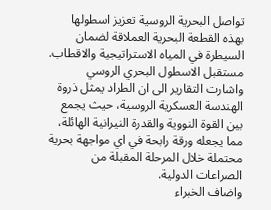تواصل البحرية الروسية تعزيز اسطولها بهذه القطعة البحرية العملاقة لضمان السيطرة في المياه الاستراتيجية والاقطاب.
مستقبل الاسطول البحري الروسي
واشارت التقارير الى ان الطراد يمثل ذروة الهندسة العسكرية الروسية، حيث يجمع بين القوة النووية والقدرة النيرانية الهائلة، مما يجعله ورقة رابحة في اي مواجهة بحرية محتملة خلال المرحلة المقبلة من الصراعات الدولية.
واضاف الخبراء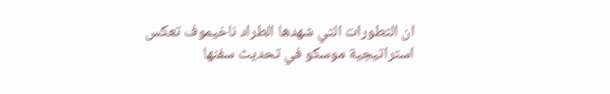ان التطورات التي شهدها الطراد ناخيموف تعكس استراتيجية موسكو في تحديث سفنها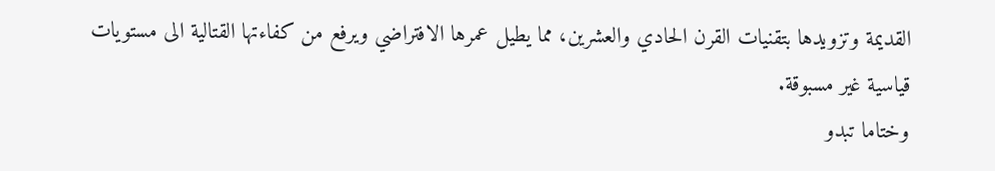القديمة وتزويدها بتقنيات القرن الحادي والعشرين، مما يطيل عمرها الافتراضي ويرفع من كفاءتها القتالية الى مستويات قياسية غير مسبوقة.
وختاما تبدو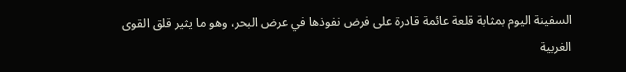السفينة اليوم بمثابة قلعة عائمة قادرة على فرض نفوذها في عرض البحر، وهو ما يثير قلق القوى الغربية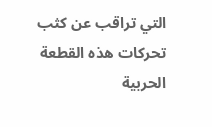التي تراقب عن كثب تحركات هذه القطعة الحربية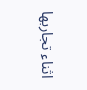اثناء تجاربها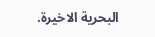البحرية الاخيرة.